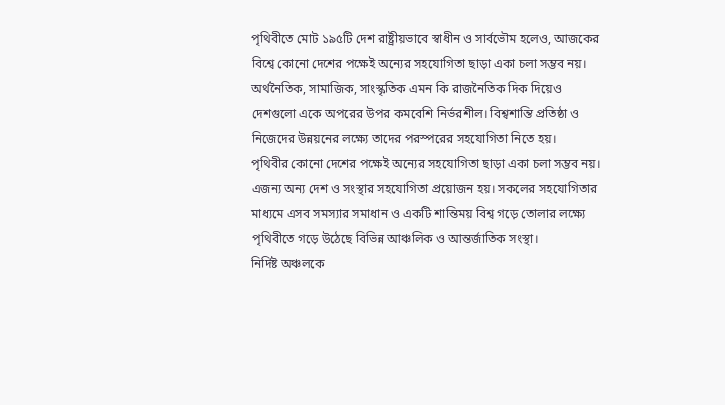পৃথিবীতে মোট ১৯৫টি দেশ রাষ্ট্রীয়ভাবে স্বাধীন ও সার্বভৌম হলেও, আজকের বিশ্বে কোনো দেশের পক্ষেই অন্যের সহযোগিতা ছাড়া একা চলা সম্ভব নয়। অর্থনৈতিক, সামাজিক, সাংস্কৃতিক এমন কি রাজনৈতিক দিক দিয়েও দেশগুলো একে অপরের উপর কমবেশি নির্ভরশীল। বিশ্বশান্তি প্রতিষ্ঠা ও নিজেদের উন্নয়নের লক্ষ্যে তাদের পরস্পরের সহযোগিতা নিতে হয়।
পৃথিবীর কোনো দেশের পক্ষেই অন্যের সহযোগিতা ছাড়া একা চলা সম্ভব নয়। এজন্য অন্য দেশ ও সংস্থার সহযোগিতা প্রয়োজন হয়। সকলের সহযোগিতার মাধ্যমে এসব সমস্যার সমাধান ও একটি শান্তিময় বিশ্ব গড়ে তোলার লক্ষ্যে পৃথিবীতে গড়ে উঠেছে বিভিন্ন আঞ্চলিক ও আন্তর্জাতিক সংস্থা।
নির্দিষ্ট অঞ্চলকে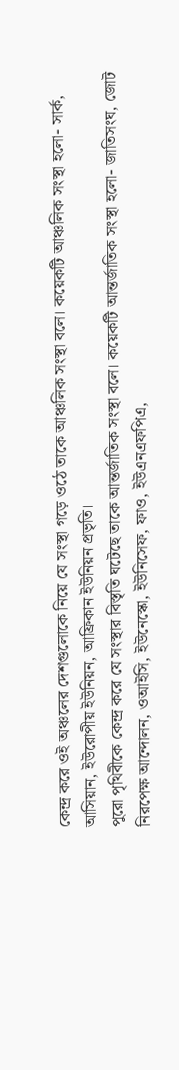কেন্দ্র করে ওই অঞ্চলের দেশগুলোকে নিয়ে যে সংস্থা গড়ে ওঠে তাকে আঞ্চলিক সংস্থা বলে। কয়েকটি আঞ্চলিক সংস্থা হলো- সার্ক, আসিয়ান, ইউরোপীয় ইউনিয়ন, আফ্রিকান ইউনিয়ন প্রভৃতি।
পুরো পৃথিবীকে কেন্দ্র করে যে সংস্থার বিস্তৃতি ঘটেছে তাকে আন্তর্জাতিক সংস্থা বলে। কয়েকটি আন্তর্জাতিক সংস্থা হলো- জাতিসংঘ, জোট নিরপেক্ষ আন্দোলন, ওআইসি, ইউনেস্কো, ইউনিসেফ, ফাও, ইউএনএফপিএ,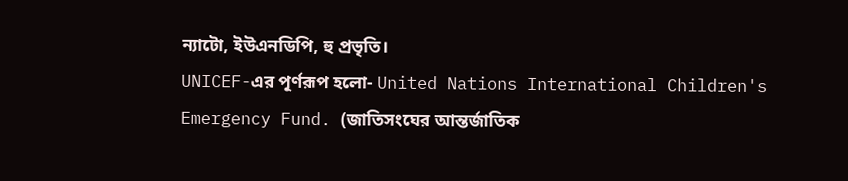ন্যাটো, ইউএনডিপি, হু প্রভৃতি।
UNICEF-এর পূর্ণরূপ হলো- United Nations International Children's Emergency Fund. (জাতিসংঘের আন্তর্জাতিক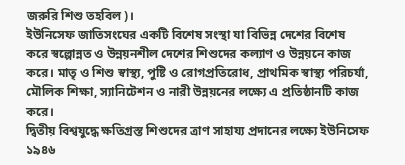জরুরি শিশু তহবিল)।
ইউনিসেফ জাতিসংঘের একটি বিশেষ সংস্থা যা বিভিন্ন দেশের বিশেষ করে স্বল্পোন্নত ও উন্নয়নশীল দেশের শিশুদের কল্যাণ ও উন্নয়নে কাজ করে। মাতৃ ও শিশু স্বাস্থ্য, পুষ্টি ও রোগপ্রতিরোধ, প্রাথমিক স্বাস্থ্য পরিচর্যা, মৌলিক শিক্ষা, স্যানিটেশন ও নারী উন্নয়নের লক্ষ্যে এ প্রতিষ্ঠানটি কাজ করে।
দ্বিতীয় বিশ্বযুদ্ধে ক্ষতিগ্রস্ত শিশুদের ত্রাণ সাহায্য প্রদানের লক্ষ্যে ইউনিসেফ ১৯৪৬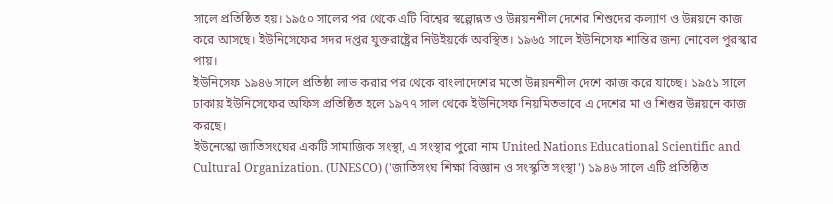সালে প্রতিষ্ঠিত হয়। ১৯৫০ সালের পর থেকে এটি বিশ্বের স্বল্পোন্নত ও উন্নয়নশীল দেশের শিশুদের কল্যাণ ও উন্নয়নে কাজ করে আসছে। ইউনিসেফের সদর দপ্তর যুক্তরাষ্ট্রের নিউইয়র্কে অবস্থিত। ১৯৬৫ সালে ইউনিসেফ শান্তির জন্য নোবেল পুরস্কার পায়।
ইউনিসেফ ১৯৪৬ সালে প্রতিষ্ঠা লাভ করার পর থেকে বাংলাদেশের মতো উন্নয়নশীল দেশে কাজ করে যাচ্ছে। ১৯৫১ সালে ঢাকায় ইউনিসেফের অফিস প্রতিষ্ঠিত হলে ১৯৭৭ সাল থেকে ইউনিসেফ নিয়মিতভাবে এ দেশের মা ও শিশুর উন্নয়নে কাজ করছে।
ইউনেস্কো জাতিসংঘের একটি সামাজিক সংস্থা, এ সংস্থার পুরো নাম United Nations Educational Scientific and Cultural Organization. (UNESCO) ('জাতিসংঘ শিক্ষা বিজ্ঞান ও সংস্কৃতি সংস্থা') ১৯৪৬ সালে এটি প্রতিষ্ঠিত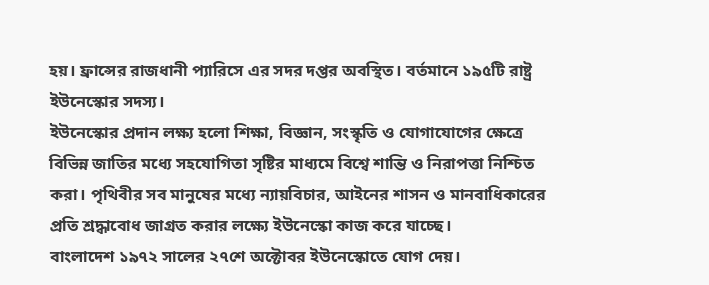হয়। ফ্রান্সের রাজধানী প্যারিসে এর সদর দপ্তর অবস্থিত। বর্তমানে ১৯৫টি রাষ্ট্র ইউনেস্কোর সদস্য।
ইউনেস্কোর প্রদান লক্ষ্য হলো শিক্ষা, বিজ্ঞান, সংস্কৃতি ও যোগাযোগের ক্ষেত্রে বিভিন্ন জাতির মধ্যে সহযোগিতা সৃষ্টির মাধ্যমে বিশ্বে শান্তি ও নিরাপত্তা নিশ্চিত করা। পৃথিবীর সব মানুষের মধ্যে ন্যায়বিচার, আইনের শাসন ও মানবাধিকারের প্রতি শ্রদ্ধাবোধ জাগ্রত করার লক্ষ্যে ইউনেস্কো কাজ করে যাচ্ছে।
বাংলাদেশ ১৯৭২ সালের ২৭শে অক্টোবর ইউনেস্কোতে যোগ দেয়।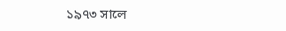১৯৭৩ সালে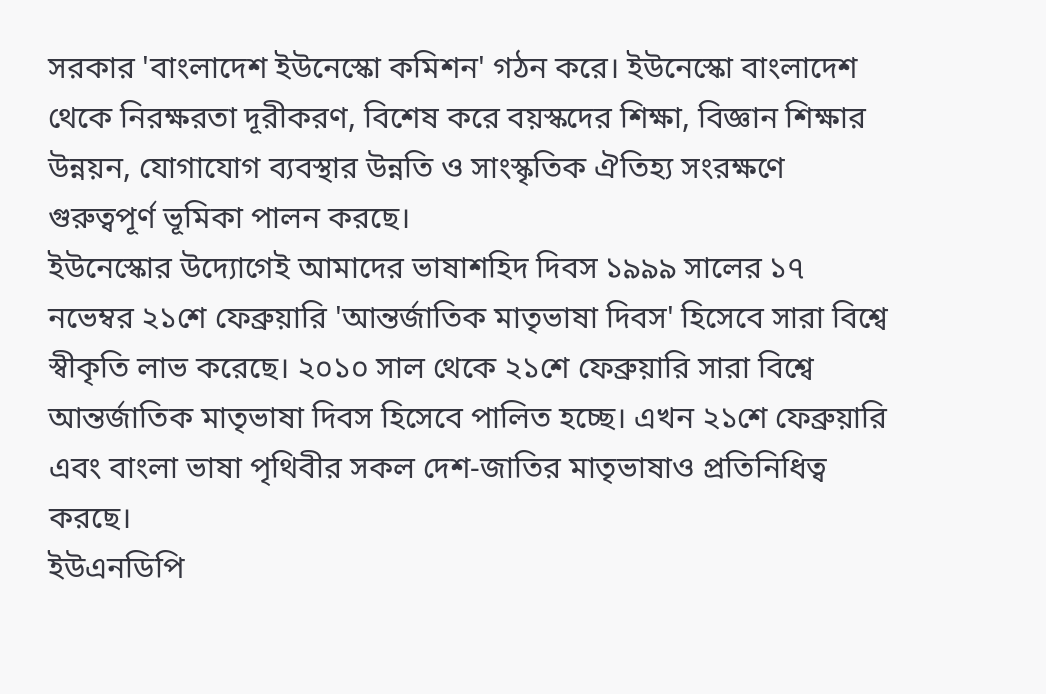সরকার 'বাংলাদেশ ইউনেস্কো কমিশন' গঠন করে। ইউনেস্কো বাংলাদেশ থেকে নিরক্ষরতা দূরীকরণ, বিশেষ করে বয়স্কদের শিক্ষা, বিজ্ঞান শিক্ষার উন্নয়ন, যোগাযোগ ব্যবস্থার উন্নতি ও সাংস্কৃতিক ঐতিহ্য সংরক্ষণে গুরুত্বপূর্ণ ভূমিকা পালন করছে।
ইউনেস্কোর উদ্যোগেই আমাদের ভাষাশহিদ দিবস ১৯৯৯ সালের ১৭ নভেম্বর ২১শে ফেব্রুয়ারি 'আন্তর্জাতিক মাতৃভাষা দিবস' হিসেবে সারা বিশ্বে স্বীকৃতি লাভ করেছে। ২০১০ সাল থেকে ২১শে ফেব্রুয়ারি সারা বিশ্বে আন্তর্জাতিক মাতৃভাষা দিবস হিসেবে পালিত হচ্ছে। এখন ২১শে ফেব্রুয়ারি এবং বাংলা ভাষা পৃথিবীর সকল দেশ-জাতির মাতৃভাষাও প্রতিনিধিত্ব করছে।
ইউএনডিপি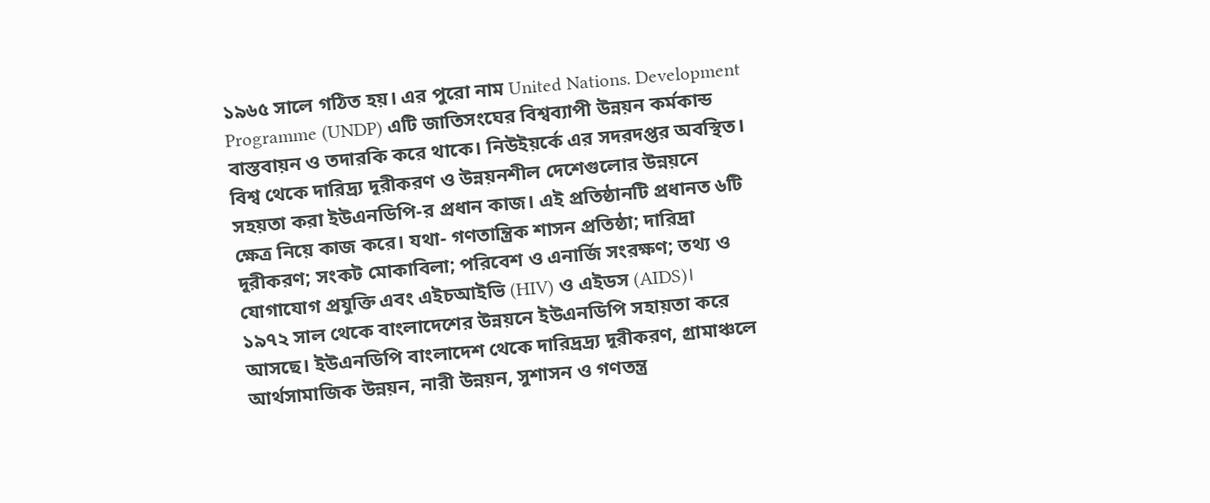১৯৬৫ সালে গঠিত হয়। এর পুরো নাম United Nations. Development Programme (UNDP) এটি জাতিসংঘের বিশ্বব্যাপী উন্নয়ন কর্মকান্ড বাস্তবায়ন ও তদারকি করে থাকে। নিউইয়র্কে এর সদরদপ্তর অবস্থিত।
বিশ্ব থেকে দারিদ্র্য দূরীকরণ ও উন্নয়নশীল দেশেগুলোর উন্নয়নে সহয়তা করা ইউএনডিপি-র প্রধান কাজ। এই প্রতিষ্ঠানটি প্রধানত ৬টি ক্ষেত্র নিয়ে কাজ করে। যথা- গণতান্ত্রিক শাসন প্রতিষ্ঠা; দারিদ্রা দূরীকরণ; সংকট মোকাবিলা; পরিবেশ ও এনার্জি সংরক্ষণ; তথ্য ও যোগাযোগ প্রযুক্তি এবং এইচআইভি (HIV) ও এইডস (AIDS)।
১৯৭২ সাল থেকে বাংলাদেশের উন্নয়নে ইউএনডিপি সহায়তা করে আসছে। ইউএনডিপি বাংলাদেশ থেকে দারিদ্রদ্র্য দূরীকরণ, গ্রামাঞ্চলে আর্থসামাজিক উন্নয়ন, নারী উন্নয়ন, সুশাসন ও গণতন্ত্র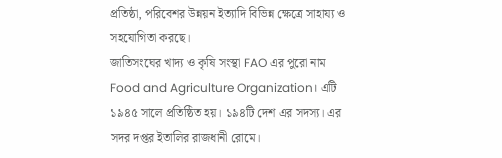প্রতিষ্ঠা, পরিবেশর উন্নয়ন ইত্যাদি বিভিন্ন ক্ষেত্রে সাহায্য ও সহযোগিতা করছে।
জাতিসংঘের খাদ্য ও কৃষি সংস্থা FAO এর পুরো নাম Food and Agriculture Organization। এটি ১৯৪৫ সালে প্রতিষ্ঠিত হয়। ১৯৪টি দেশ এর সদস্য। এর সদর দপ্তর ইতালির রাজধানী রোমে।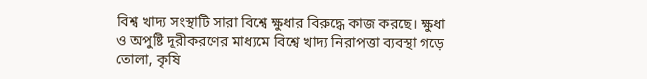বিশ্ব খাদ্য সংস্থাটি সারা বিশ্বে ক্ষুধার বিরুদ্ধে কাজ করছে। ক্ষুধা ও অপুষ্টি দূরীকরণের মাধ্যমে বিশ্বে খাদ্য নিরাপত্তা ব্যবস্থা গড়ে তোলা, কৃষি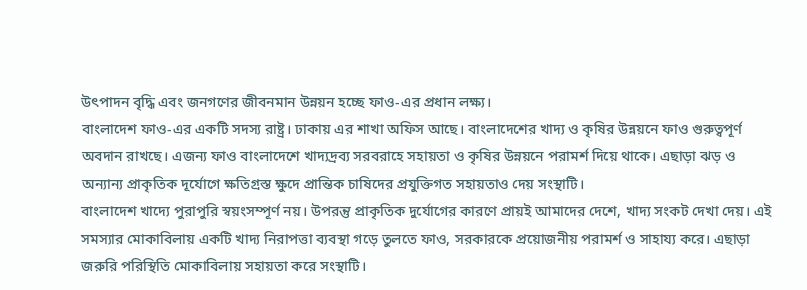উৎপাদন বৃদ্ধি এবং জনগণের জীবনমান উন্নয়ন হচ্ছে ফাও-এর প্রধান লক্ষ্য।
বাংলাদেশ ফাও-এর একটি সদস্য রাষ্ট্র। ঢাকায় এর শাখা অফিস আছে। বাংলাদেশের খাদ্য ও কৃষির উন্নয়নে ফাও গুরুত্বপূর্ণ অবদান রাখছে। এজন্য ফাও বাংলাদেশে খাদ্যদ্রব্য সরবরাহে সহায়তা ও কৃষির উন্নয়নে পরামর্শ দিয়ে থাকে। এছাড়া ঝড় ও অন্যান্য প্রাকৃতিক দূর্যোগে ক্ষতিগ্রস্ত ক্ষুদে প্রান্তিক চাষিদের প্রযুক্তিগত সহায়তাও দেয় সংস্থাটি।
বাংলাদেশ খাদ্যে পুরাপুরি স্বয়ংসম্পূর্ণ নয়। উপরন্তু প্রাকৃতিক দুর্যোগের কারণে প্রায়ই আমাদের দেশে, খাদ্য সংকট দেখা দেয়। এই সমস্যার মোকাবিলায় একটি খাদ্য নিরাপত্তা ব্যবস্থা গড়ে তুলতে ফাও, সরকারকে প্রয়োজনীয় পরামর্শ ও সাহায্য করে। এছাড়া জরুরি পরিস্থিতি মোকাবিলায় সহায়তা করে সংস্থাটি।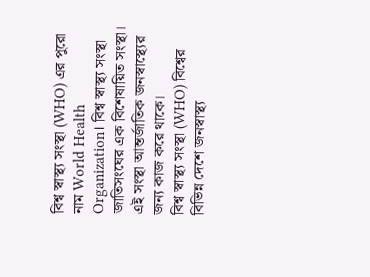বিশ্ব স্বাস্থ্য সংস্থা (WHO) এর পুরো নাম World Health Organization। বিশ্ব স্বাস্থ্য সংস্থা জাতিসংঘের এক বিশেষায়িত সংস্থা। এই সংস্থা আন্তর্জাতিক জনস্বাস্থ্যের জন্য কাজ করে থাকে।
বিশ্ব স্বাস্থ্য সংস্থা (WHO) বিশ্বের বিভিন্ন দেশে জনস্বাস্থ্য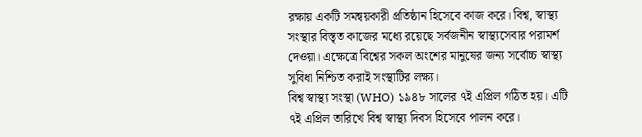রক্ষায় একটি সমন্বয়কারী প্রতিষ্ঠান হিসেবে কাজ করে। বিশ্ব, স্বাস্থ্য সংস্থার বিস্তৃত কাজের মধ্যে রয়েছে সর্বজনীন স্বাস্থ্যসেবার পরামর্শ দেওয়া। এক্ষেত্রে বিশ্বের সকল অংশের মানুষের জন্য সর্বোচ্চ স্বাস্থ্য সুবিধা নিশ্চিত করাই সংস্থাটির লক্ষ্য।
বিশ্ব স্বাস্থ্য সংস্থা (WHO) ১৯৪৮ সালের ৭ই এপ্রিল গঠিত হয়। এটি ৭ই এপ্রিল তারিখে বিশ্ব স্বাস্থ্য দিবস হিসেবে পালন করে।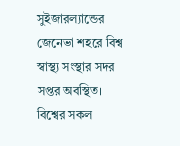সুইজারল্যান্ডের জেনেভা শহরে বিশ্ব স্বাস্থ্য সংস্থার সদর সপ্তর অবস্থিত।
বিশ্বের সকল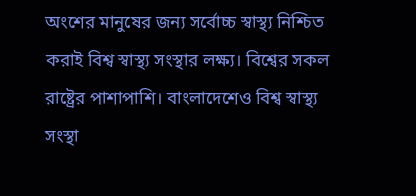অংশের মানুষের জন্য সর্বোচ্চ স্বাস্থ্য নিশ্চিত করাই বিশ্ব স্বাস্থ্য সংস্থার লক্ষ্য। বিশ্বের সকল রাষ্ট্রের পাশাপাশি। বাংলাদেশেও বিশ্ব স্বাস্থ্য সংস্থা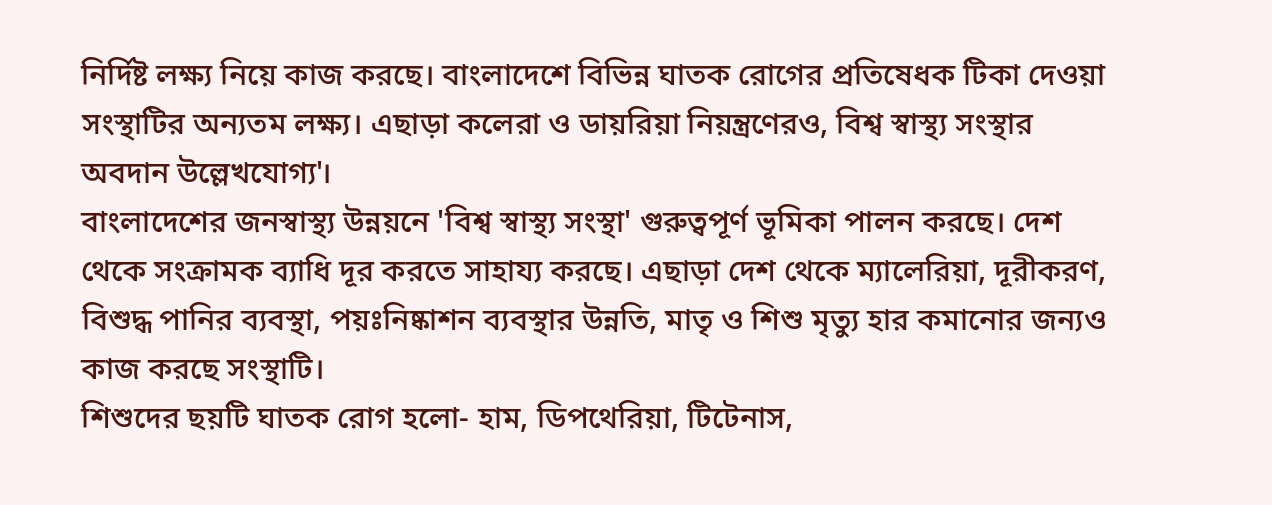নির্দিষ্ট লক্ষ্য নিয়ে কাজ করছে। বাংলাদেশে বিভিন্ন ঘাতক রোগের প্রতিষেধক টিকা দেওয়া সংস্থাটির অন্যতম লক্ষ্য। এছাড়া কলেরা ও ডায়রিয়া নিয়ন্ত্রণেরও, বিশ্ব স্বাস্থ্য সংস্থার অবদান উল্লেখযোগ্য'।
বাংলাদেশের জনস্বাস্থ্য উন্নয়নে 'বিশ্ব স্বাস্থ্য সংস্থা' গুরুত্বপূর্ণ ভূমিকা পালন করছে। দেশ থেকে সংক্রামক ব্যাধি দূর করতে সাহায্য করছে। এছাড়া দেশ থেকে ম্যালেরিয়া, দূরীকরণ, বিশুদ্ধ পানির ব্যবস্থা, পয়ঃনিষ্কাশন ব্যবস্থার উন্নতি, মাতৃ ও শিশু মৃত্যু হার কমানোর জন্যও কাজ করছে সংস্থাটি।
শিশুদের ছয়টি ঘাতক রোগ হলো- হাম, ডিপথেরিয়া, টিটেনাস,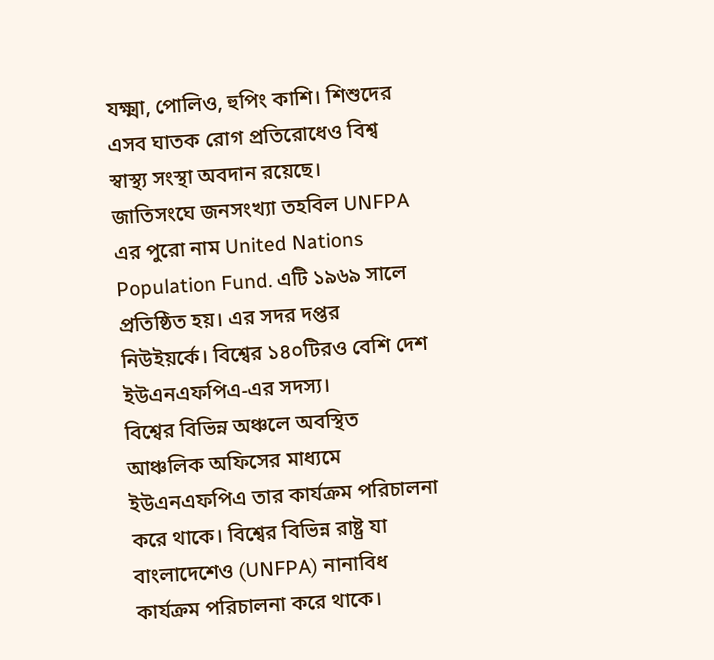যক্ষ্মা, পোলিও, হুপিং কাশি। শিশুদের এসব ঘাতক রোগ প্রতিরোধেও বিশ্ব স্বাস্থ্য সংস্থা অবদান রয়েছে।
জাতিসংঘে জনসংখ্যা তহবিল UNFPA এর পুরো নাম United Nations Population Fund. এটি ১৯৬৯ সালে প্রতিষ্ঠিত হয়। এর সদর দপ্তর নিউইয়র্কে। বিশ্বের ১৪০টিরও বেশি দেশ ইউএনএফপিএ-এর সদস্য।
বিশ্বের বিভিন্ন অঞ্চলে অবস্থিত আঞ্চলিক অফিসের মাধ্যমে ইউএনএফপিএ তার কার্যক্রম পরিচালনা করে থাকে। বিশ্বের বিভিন্ন রাষ্ট্র যা বাংলাদেশেও (UNFPA) নানাবিধ কার্যক্রম পরিচালনা করে থাকে।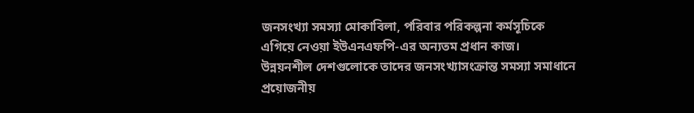জনসংখ্যা সমস্যা মোকাবিলা, পরিবার পরিকল্পনা কর্মসূচিকে এগিয়ে নেওয়া ইউএনএফপি-এর অন্যতম প্রধান কাজ।
উন্নয়নশীল দেশগুলোকে তাদের জনসংখ্যাসংক্রান্ত সমস্যা সমাধানে প্রয়োজনীয়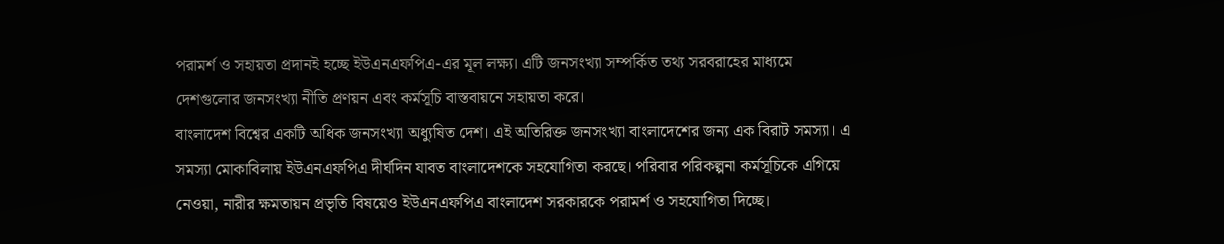পরামর্শ ও সহায়তা প্রদানই হচ্ছে ইউএনএফপিএ-এর মূল লক্ষ্য। এটি জনসংখ্যা সম্পর্কিত তথ্য সরবরাহের মাধ্যমে দেশগুলোর জনসংখ্যা নীতি প্রণয়ন এবং কর্মসূচি বাস্তবায়নে সহায়তা করে।
বাংলাদেশ বিশ্বের একটি অধিক জনসংখ্যা অধ্যুষিত দেশ। এই অতিরিক্ত জনসংখ্যা বাংলাদেশের জন্য এক বিরাট সমস্যা। এ সমস্যা মোকাবিলায় ইউএনএফপিএ দীর্ঘদিন যাবত বাংলাদেশকে সহযোগিতা করছে। পরিবার পরিকল্পনা কর্মসূচিকে এগিয়ে নেওয়া, নারীর ক্ষমতায়ন প্রভৃতি বিষয়েও ইউএনএফপিএ বাংলাদেশ সরকারকে পরামর্শ ও সহযোগিতা দিচ্ছে।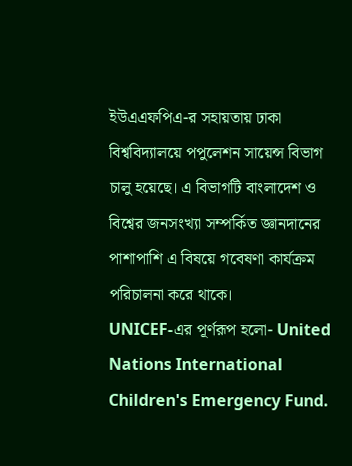ইউএএফপিএ-র সহায়তায় ঢাকা বিশ্ববিদ্যালয়ে পপুলেশন সায়েন্স বিভাগ চালু হয়েছে। এ বিভাগটি বাংলাদেশ ও বিশ্বের জনসংখ্যা সম্পর্কিত জ্ঞানদানের পাশাপাশি এ বিষয়ে গবেষণা কার্যক্রম পরিচালনা করে থাকে।
UNICEF-এর পূর্ণরূপ হলো- United Nations International Children's Emergency Fund.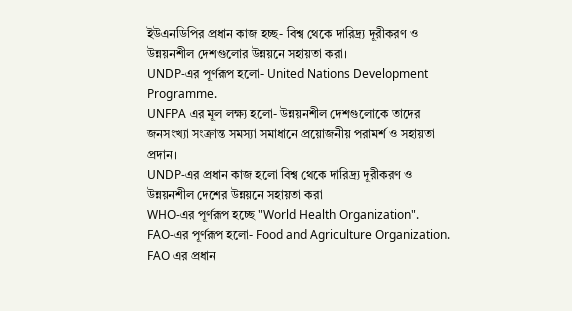ইউএনডিপির প্রধান কাজ হচ্ছ- বিশ্ব থেকে দারিদ্র্য দূরীকরণ ও উন্নয়নশীল দেশগুলোর উন্নয়নে সহায়তা করা।
UNDP-এর পূর্ণরূপ হলো- United Nations Development Programme.
UNFPA এর মূল লক্ষ্য হলো- উন্নয়নশীল দেশগুলোকে তাদের জনসংখ্যা সংক্রান্ত সমস্যা সমাধানে প্রয়োজনীয় পরামর্শ ও সহায়তা প্রদান।
UNDP-এর প্রধান কাজ হলো বিশ্ব থেকে দারিদ্র্য দূরীকরণ ও উন্নয়নশীল দেশের উন্নয়নে সহায়তা করা
WHO-এর পূর্ণরূপ হচ্ছে "World Health Organization".
FAO-এর পূর্ণরূপ হলো- Food and Agriculture Organization.
FAO এর প্রধান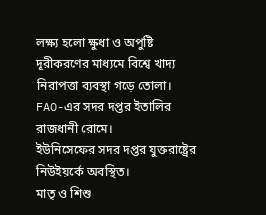লক্ষ্য হলো ক্ষুধা ও অপুষ্টি দূরীকরণের মাধ্যমে বিশ্বে খাদ্য নিরাপত্তা ব্যবস্থা গড়ে তোলা।
FAO-এর সদর দপ্তর ইতালির রাজধানী রোমে।
ইউনিসেফের সদর দপ্তর যুক্তরাষ্ট্রের নিউইয়র্কে অবস্থিত।
মাতৃ ও শিশু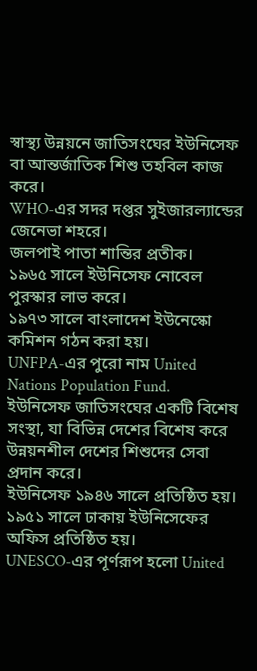স্বাস্থ্য উন্নয়নে জাতিসংঘের ইউনিসেফ বা আন্তর্জাতিক শিশু তহবিল কাজ করে।
WHO-এর সদর দপ্তর সুইজারল্যান্ডের জেনেভা শহরে।
জলপাই পাতা শান্তির প্রতীক।
১৯৬৫ সালে ইউনিসেফ নোবেল পুরস্কার লাভ করে।
১৯৭৩ সালে বাংলাদেশ ইউনেস্কো কমিশন গঠন করা হয়।
UNFPA-এর পুরো নাম United Nations Population Fund.
ইউনিসেফ জাতিসংঘের একটি বিশেষ সংস্থা, যা বিভিন্ন দেশের বিশেষ করে উন্নয়নশীল দেশের শিশুদের সেবা প্রদান করে।
ইউনিসেফ ১৯৪৬ সালে প্রতিষ্ঠিত হয়।
১৯৫১ সালে ঢাকায় ইউনিসেফের অফিস প্রতিষ্ঠিত হয়।
UNESCO-এর পূর্ণরূপ হলো United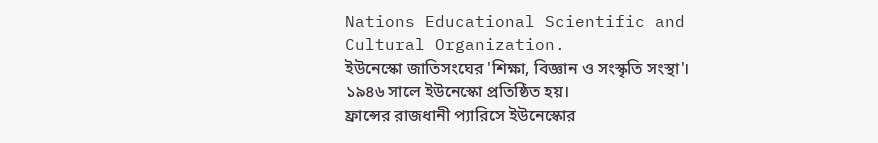Nations Educational Scientific and Cultural Organization.
ইউনেস্কো জাতিসংঘের 'শিক্ষা, বিজ্ঞান ও সংস্কৃতি সংস্থা'।
১৯৪৬ সালে ইউনেস্কো প্রতিষ্ঠিত হয়।
ফ্রান্সের রাজধানী প্যারিসে ইউনেস্কোর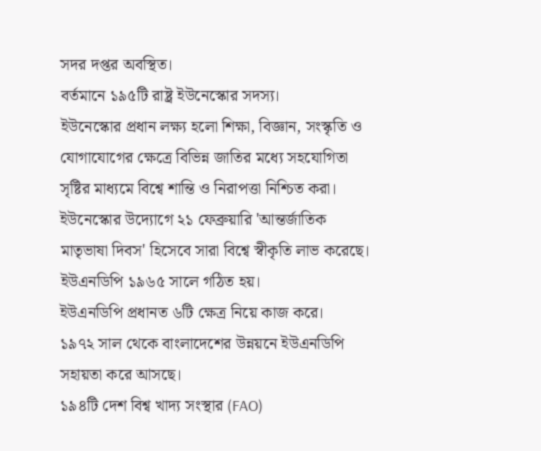সদর দপ্তর অবস্থিত।
বর্তমানে ১৯৫টি রাষ্ট্র ইউনেস্কোর সদস্য।
ইউনেস্কোর প্রধান লক্ষ্য হলো শিক্ষা, বিজ্ঞান, সংস্কৃতি ও যোগাযোগের ক্ষেত্রে বিভিন্ন জাতির মধ্যে সহযোগিতা সৃষ্টির মাধ্যমে বিশ্বে শান্তি ও নিরাপত্তা নিশ্চিত করা।
ইউনেস্কোর উদ্যোগে ২১ ফেব্রুয়ারি 'আন্তর্জাতিক মাতৃভাষা দিবস' হিসেবে সারা বিশ্বে স্বীকৃতি লাভ করেছে।
ইউএনডিপি ১৯৬৫ সালে গঠিত হয়।
ইউএনডিপি প্রধানত ৬টি ক্ষেত্র নিয়ে কাজ করে।
১৯৭২ সাল থেকে বাংলাদেশের উন্নয়নে ইউএনডিপি সহায়তা করে আসছে।
১৯৪টি দেশ বিশ্ব খাদ্য সংস্থার (FAO)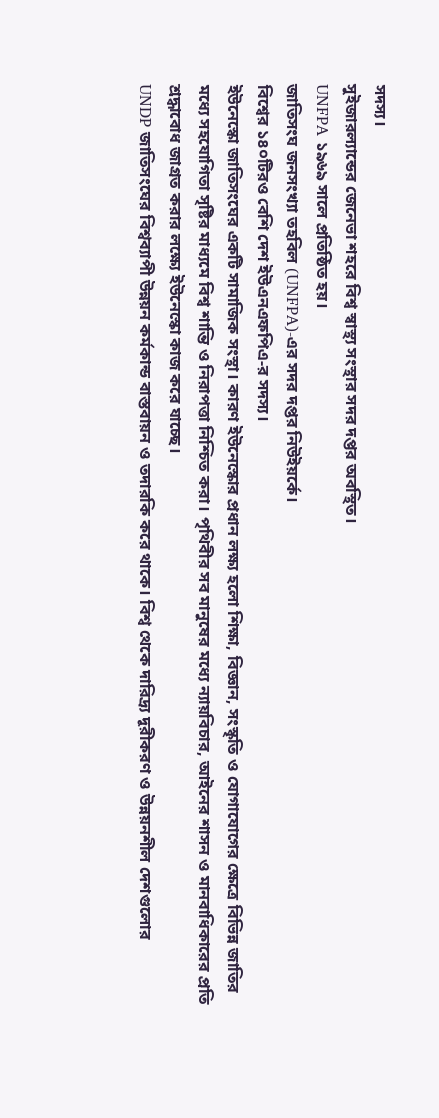সদস্য।
সুইজারল্যান্ডের জেনেভা শহরে বিশ্ব স্বাস্থ্য সংস্থার সদর দপ্তর অবস্থিত।
UNFPA ১৯৬৯ সালে প্রতিষ্ঠিত হয়।
জাতিসংঘ জনসংখ্যা তহবিল (UNFPA)-এর সদর দপ্তর নিউইয়র্কে।
বিশ্বের ১৪০টিরও বেশি দেশ ইউএনএফপিএ-র সদস্য।
ইউনেস্কো জাতিসংঘের একটি সামাজিক সংস্থা। কারণ ইউনেস্কোর প্রধান লক্ষ্য হলো শিক্ষা, বিজ্ঞান, সংস্কৃতি ও যোগাযোগের ক্ষেত্রে বিভিন্ন জাতির মধ্যে সহযোগিতা সৃষ্টির মাধ্যমে বিশ্ব শান্তি ও নিরাপত্তা নিশ্চিত করা। পৃথিবীর সব মানুষের মধ্যে ন্যায়বিচার, আইনের শাসন ও মানবাধিকারের প্রতি শ্রদ্ধাবোধ জাগ্রত করার লক্ষ্যে ইউনেস্কো কাজ করে যাচ্ছে।
UNDP জাতিসংঘের বিশ্বব্যাপী উন্নয়ন কর্মকান্ড বাস্তবায়ন ও তদারকি করে থাকে। বিশ্ব থেকে দারিদ্র্য দূরীকরণ ও উন্নয়নশীল দেশগুলোর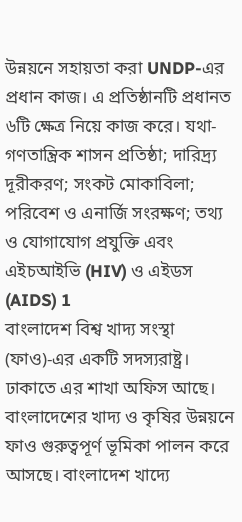উন্নয়নে সহায়তা করা UNDP-এর প্রধান কাজ। এ প্রতিষ্ঠানটি প্রধানত ৬টি ক্ষেত্র নিয়ে কাজ করে। যথা- গণতান্ত্রিক শাসন প্রতিষ্ঠা; দারিদ্র্য দূরীকরণ; সংকট মোকাবিলা; পরিবেশ ও এনার্জি সংরক্ষণ; তথ্য ও যোগাযোগ প্রযুক্তি এবং এইচআইভি (HIV) ও এইডস (AIDS) 1
বাংলাদেশ বিশ্ব খাদ্য সংস্থা (ফাও)-এর একটি সদস্যরাষ্ট্র। ঢাকাতে এর শাখা অফিস আছে। বাংলাদেশের খাদ্য ও কৃষির উন্নয়নে ফাও গুরুত্বপূর্ণ ভূমিকা পালন করে আসছে। বাংলাদেশ খাদ্যে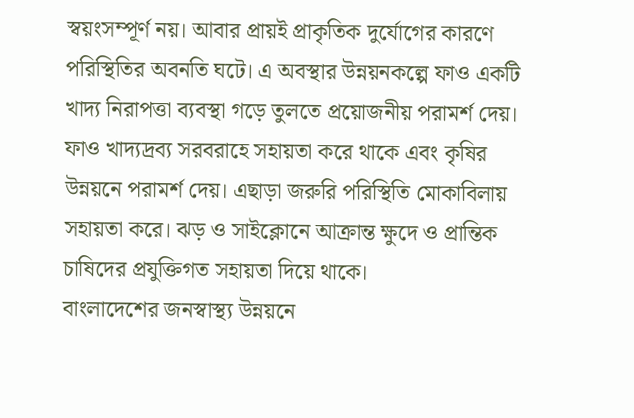স্বয়ংসম্পূর্ণ নয়। আবার প্রায়ই প্রাকৃতিক দুর্যোগের কারণে পরিস্থিতির অবনতি ঘটে। এ অবস্থার উন্নয়নকল্পে ফাও একটি খাদ্য নিরাপত্তা ব্যবস্থা গড়ে তুলতে প্রয়োজনীয় পরামর্শ দেয়। ফাও খাদ্যদ্রব্য সরবরাহে সহায়তা করে থাকে এবং কৃষির উন্নয়নে পরামর্শ দেয়। এছাড়া জরুরি পরিস্থিতি মোকাবিলায় সহায়তা করে। ঝড় ও সাইক্লোনে আক্রান্ত ক্ষুদে ও প্রান্তিক চাষিদের প্রযুক্তিগত সহায়তা দিয়ে থাকে।
বাংলাদেশের জনস্বাস্থ্য উন্নয়নে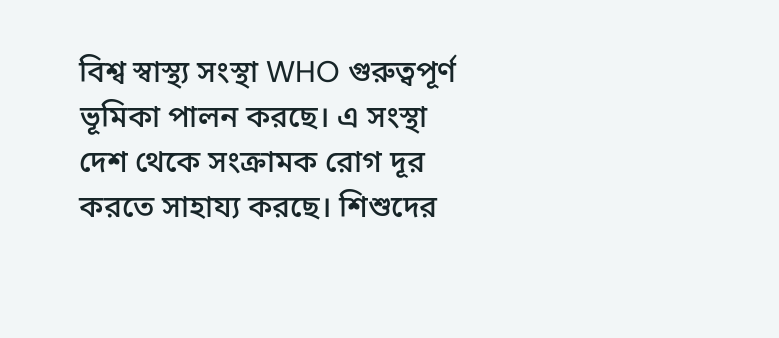বিশ্ব স্বাস্থ্য সংস্থা WHO গুরুত্বপূর্ণ ভূমিকা পালন করছে। এ সংস্থা দেশ থেকে সংক্রামক রোগ দূর করতে সাহায্য করছে। শিশুদের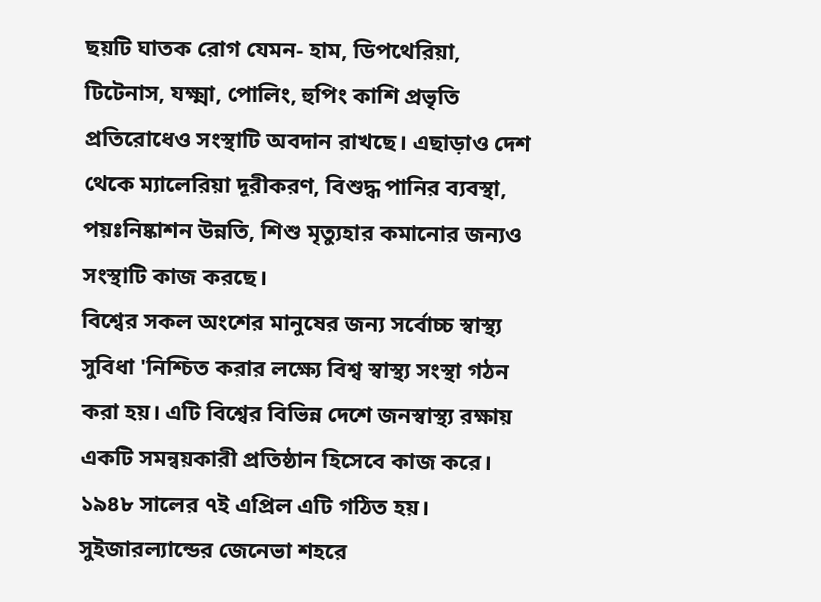ছয়টি ঘাতক রোগ যেমন- হাম, ডিপথেরিয়া, টিটেনাস, যক্ষ্মা, পোলিং, হুপিং কাশি প্রভৃতি প্রতিরোধেও সংস্থাটি অবদান রাখছে। এছাড়াও দেশ থেকে ম্যালেরিয়া দূরীকরণ, বিশুদ্ধ পানির ব্যবস্থা, পয়ঃনিষ্কাশন উন্নতি, শিশু মৃত্যুহার কমানোর জন্যও সংস্থাটি কাজ করছে।
বিশ্বের সকল অংশের মানুষের জন্য সর্বোচ্চ স্বাস্থ্য সুবিধা 'নিশ্চিত করার লক্ষ্যে বিশ্ব স্বাস্থ্য সংস্থা গঠন করা হয়। এটি বিশ্বের বিভিন্ন দেশে জনস্বাস্থ্য রক্ষায় একটি সমন্বয়কারী প্রতিষ্ঠান হিসেবে কাজ করে। ১৯৪৮ সালের ৭ই এপ্রিল এটি গঠিত হয়। সুইজারল্যান্ডের জেনেভা শহরে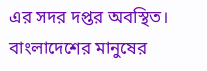এর সদর দপ্তর অবস্থিত।
বাংলাদেশের মানুষের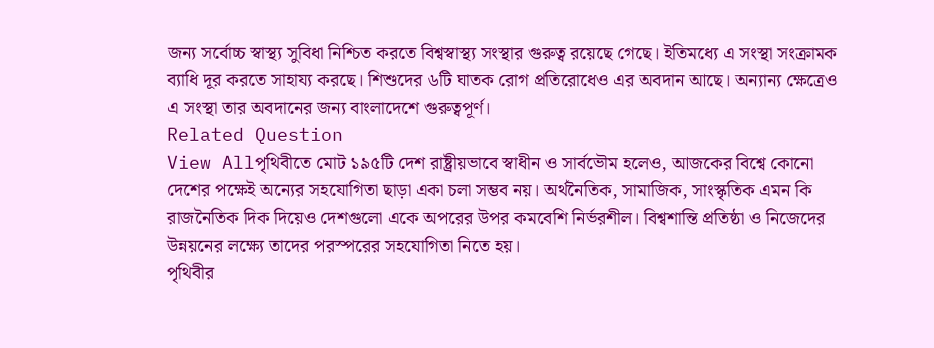জন্য সর্বোচ্চ স্বাস্থ্য সুবিধা নিশ্চিত করতে বিশ্বস্বাস্থ্য সংস্থার গুরুত্ব রয়েছে গেছে। ইতিমধ্যে এ সংস্থা সংক্রামক ব্যাধি দূর করতে সাহায্য করছে। শিশুদের ৬টি ঘাতক রোগ প্রতিরোধেও এর অবদান আছে। অন্যান্য ক্ষেত্রেও এ সংস্থা তার অবদানের জন্য বাংলাদেশে গুরুত্বপূর্ণ।
Related Question
View Allপৃথিবীতে মোট ১৯৫টি দেশ রাষ্ট্রীয়ভাবে স্বাধীন ও সার্বভৌম হলেও, আজকের বিশ্বে কোনো দেশের পক্ষেই অন্যের সহযোগিতা ছাড়া একা চলা সম্ভব নয়। অর্থনৈতিক, সামাজিক, সাংস্কৃতিক এমন কি রাজনৈতিক দিক দিয়েও দেশগুলো একে অপরের উপর কমবেশি নির্ভরশীল। বিশ্বশান্তি প্রতিষ্ঠা ও নিজেদের উন্নয়নের লক্ষ্যে তাদের পরস্পরের সহযোগিতা নিতে হয়।
পৃথিবীর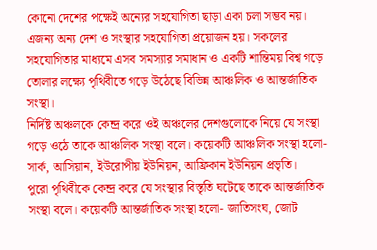কোনো দেশের পক্ষেই অন্যের সহযোগিতা ছাড়া একা চলা সম্ভব নয়। এজন্য অন্য দেশ ও সংস্থার সহযোগিতা প্রয়োজন হয়। সকলের সহযোগিতার মাধ্যমে এসব সমস্যার সমাধান ও একটি শান্তিময় বিশ্ব গড়ে তোলার লক্ষ্যে পৃথিবীতে গড়ে উঠেছে বিভিন্ন আঞ্চলিক ও আন্তর্জাতিক সংস্থা।
নির্দিষ্ট অঞ্চলকে কেন্দ্র করে ওই অঞ্চলের দেশগুলোকে নিয়ে যে সংস্থা গড়ে ওঠে তাকে আঞ্চলিক সংস্থা বলে। কয়েকটি আঞ্চলিক সংস্থা হলো- সার্ক, আসিয়ান, ইউরোপীয় ইউনিয়ন, আফ্রিকান ইউনিয়ন প্রভৃতি।
পুরো পৃথিবীকে কেন্দ্র করে যে সংস্থার বিস্তৃতি ঘটেছে তাকে আন্তর্জাতিক সংস্থা বলে। কয়েকটি আন্তর্জাতিক সংস্থা হলো- জাতিসংঘ, জোট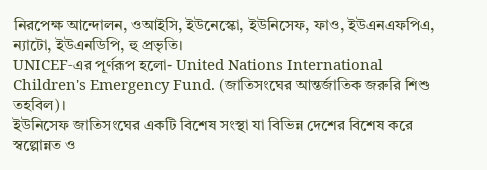নিরপেক্ষ আন্দোলন, ওআইসি, ইউনেস্কো, ইউনিসেফ, ফাও, ইউএনএফপিএ, ন্যাটো, ইউএনডিপি, হু প্রভৃতি।
UNICEF-এর পূর্ণরূপ হলো- United Nations International Children's Emergency Fund. (জাতিসংঘের আন্তর্জাতিক জরুরি শিশু তহবিল)।
ইউনিসেফ জাতিসংঘের একটি বিশেষ সংস্থা যা বিভিন্ন দেশের বিশেষ করে স্বল্পোন্নত ও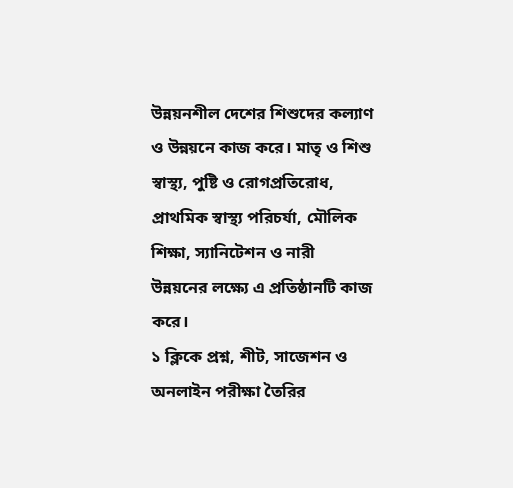উন্নয়নশীল দেশের শিশুদের কল্যাণ ও উন্নয়নে কাজ করে। মাতৃ ও শিশু স্বাস্থ্য, পুষ্টি ও রোগপ্রতিরোধ, প্রাথমিক স্বাস্থ্য পরিচর্যা, মৌলিক শিক্ষা, স্যানিটেশন ও নারী উন্নয়নের লক্ষ্যে এ প্রতিষ্ঠানটি কাজ করে।
১ ক্লিকে প্রশ্ন, শীট, সাজেশন ও
অনলাইন পরীক্ষা তৈরির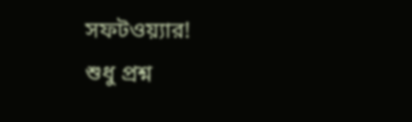সফটওয়্যার!
শুধু প্রশ্ন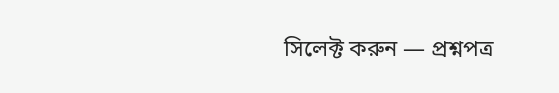সিলেক্ট করুন — প্রশ্নপত্র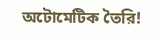অটোমেটিক তৈরি!